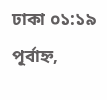ঢাকা ০১:১৯ পূর্বাহ্ন,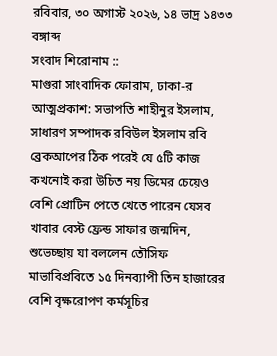রবিবার, ৩০ অগাস্ট ২০২৬, ১৪ ভাদ্র ১৪৩৩ বঙ্গাব্দ
সংবাদ শিরোনাম ::
মাগুরা সাংবাদিক ফোরাম, ঢাকা-র আত্মপ্রকাশ: সভাপতি শাহীনুর ইসলাম, সাধারণ সম্পাদক রবিউল ইসলাম রবি ব্রেকআপের ঠিক পরেই যে ৫টি কাজ কখনোই করা উচিত নয় ডিমের চেয়েও বেশি প্রোটিন পেতে খেতে পারেন যেসব খাবার বেস্ট ফ্রেন্ড সাফার জন্মদিন, শুভেচ্ছায় যা বললেন তৌসিফ মাভাবিপ্রবিতে ১৫ দিনব্যাপী তিন হাজারের বেশি বৃক্ষরোপণ কর্মসূচির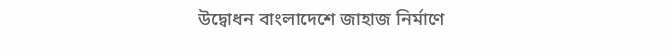উদ্বোধন বাংলাদেশে জাহাজ নির্মাণে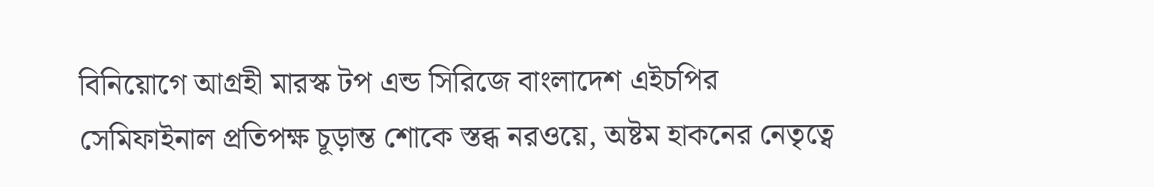বিনিয়োগে আগ্রহী মারস্ক টপ এন্ড সিরিজে বাংলাদেশ এইচপির সেমিফাইনাল প্রতিপক্ষ চূড়ান্ত শোকে স্তব্ধ নরওয়ে, অষ্টম হাকনের নেতৃত্বে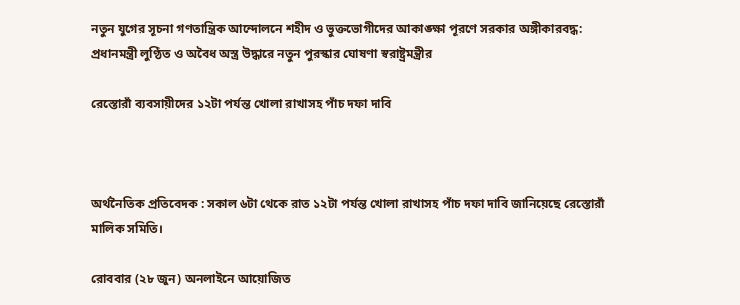নতুন যুগের সূচনা গণতান্ত্রিক আন্দোলনে শহীদ ও ভুক্তভোগীদের আকাঙ্ক্ষা পূরণে সরকার অঙ্গীকারবদ্ধ: প্রধানমন্ত্রী লুণ্ঠিত ও অবৈধ অস্ত্র উদ্ধারে নতুন পুরস্কার ঘোষণা স্বরাষ্ট্রমন্ত্রীর

রেস্তোরাঁ ব্যবসায়ীদের ১২টা পর্যন্ত খোলা রাখাসহ পাঁচ দফা দাবি



অর্থনৈতিক প্রতিবেদক : সকাল ৬টা থেকে রাত ১২টা পর্যন্ত খোলা রাখাসহ পাঁচ দফা দাবি জানিয়েছে রেস্তোরাঁ মালিক সমিতি।

রোববার (২৮ জুন) অনলাইনে আয়োজিত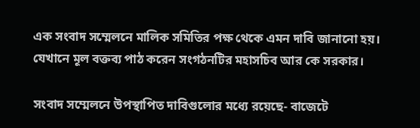এক সংবাদ সম্মেলনে মালিক সমিতির পক্ষ থেকে এমন দাবি জানানো হয়। যেখানে মূল বক্তব্য পাঠ করেন সংগঠনটির মহাসচিব আর কে সরকার।

সংবাদ সম্মেলনে উপস্থাপিত দাবিগুলোর মধ্যে রয়েছে- বাজেটে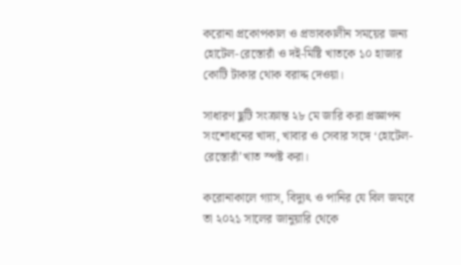করোনা প্রকোপকাল ও প্রভাবকালীন সময়ের জন্য হোটেল-রেস্তোরাঁ ও দই-মিষ্টি খাতকে ১০ হাজার কোটি টাকার থোক বরাদ্দ দেওয়া।

সাধারণ ছুটি সংক্রান্ত ২৮ মে জারি করা প্রজ্ঞাপন সংশোধনের খাদ্য, খাবার ও সেবার সঙ্গে ‘হোটেল-রেস্তোরাঁ’খাত স্পষ্ট করা।

করোনাকালে গ্যাস, বিদ্যুৎ ও পানির যে বিল জমবে তা ২০২১ সালের জানুয়ারি থেকে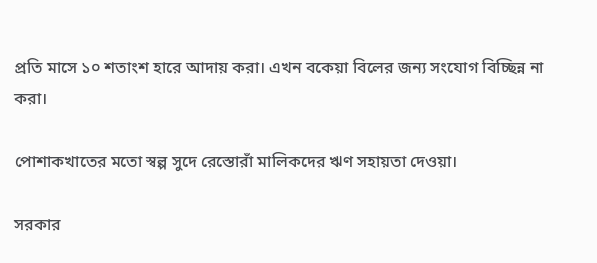প্রতি মাসে ১০ শতাংশ হারে আদায় করা। এখন বকেয়া বিলের জন্য সংযোগ বিচ্ছিন্ন না করা।

পোশাকখাতের মতো স্বল্প সুদে রেস্তোরাঁ মালিকদের ঋণ সহায়তা দেওয়া।

সরকার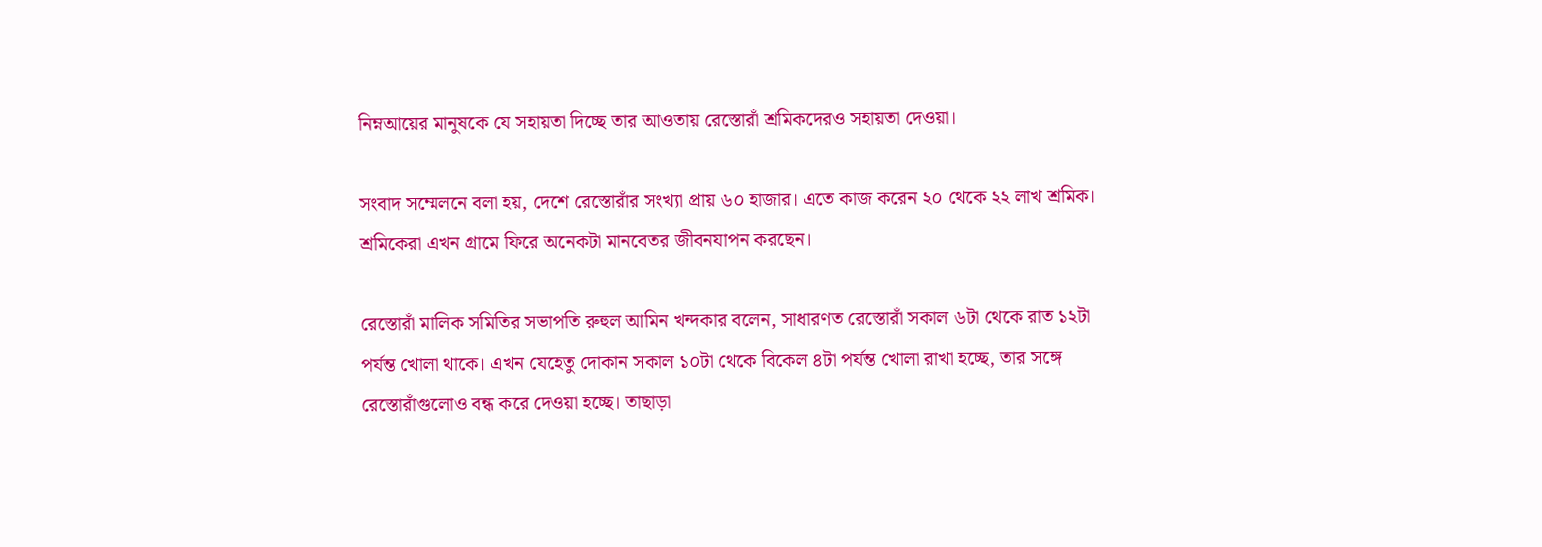নিম্নআয়ের মানুষকে যে সহায়তা দিচ্ছে তার আওতায় রেস্তোরাঁ শ্রমিকদেরও সহায়তা দেওয়া।

সংবাদ সম্মেলনে বলা হয়, দেশে রেস্তোরাঁর সংখ্যা প্রায় ৬০ হাজার। এতে কাজ করেন ২০ থেকে ২২ লাখ শ্রমিক। শ্রমিকেরা এখন গ্রামে ফিরে অনেকটা মানবেতর জীবনযাপন করছেন।

রেস্তোরাঁ মালিক সমিতির সভাপতি রুহুল আমিন খন্দকার বলেন, সাধারণত রেস্তোরাঁ সকাল ৬টা থেকে রাত ১২টা পর্যন্ত খোলা থাকে। এখন যেহেতু দোকান সকাল ১০টা থেকে বিকেল ৪টা পর্যন্ত খোলা রাখা হচ্ছে, তার সঙ্গে রেস্তোরাঁগুলোও বন্ধ করে দেওয়া হচ্ছে। তাছাড়া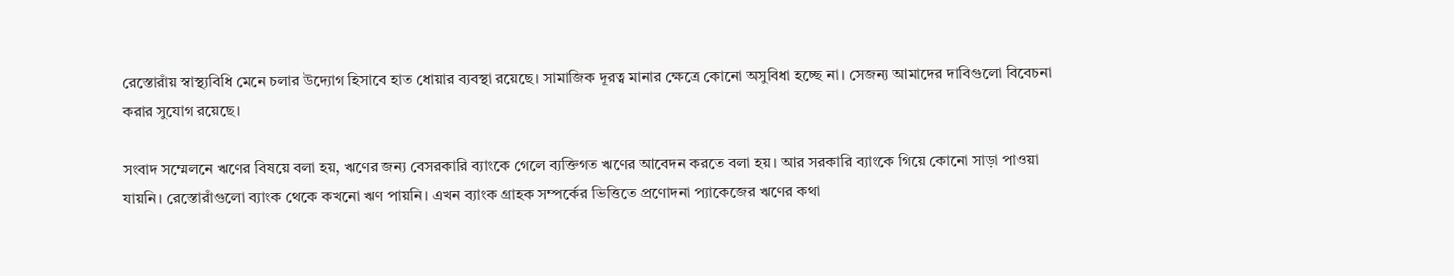রেস্তোরাঁয় স্বাস্থ্যবিধি মেনে চলার উদ্যোগ হিসাবে হাত ধোয়ার ব্যবস্থা রয়েছে। সামাজিক দূরত্ব মানার ক্ষেত্রে কোনো অসুবিধা হচ্ছে না। সেজন্য আমাদের দাবিগুলো বিবেচনা করার সুযোগ রয়েছে।

সংবাদ সম্মেলনে ঋণের বিষয়ে বলা হয়, ঋণের জন্য বেসরকারি ব্যাংকে গেলে ব্যক্তিগত ঋণের আবেদন করতে বলা হয়। আর সরকারি ব্যাংকে গিয়ে কোনো সাড়া পাওয়া যায়নি। রেস্তোরাঁগুলো ব্যাংক থেকে কখনো ঋণ পায়নি। এখন ব্যাংক গ্রাহক সম্পর্কের ভিত্তিতে প্রণোদনা প্যাকেজের ঋণের কথা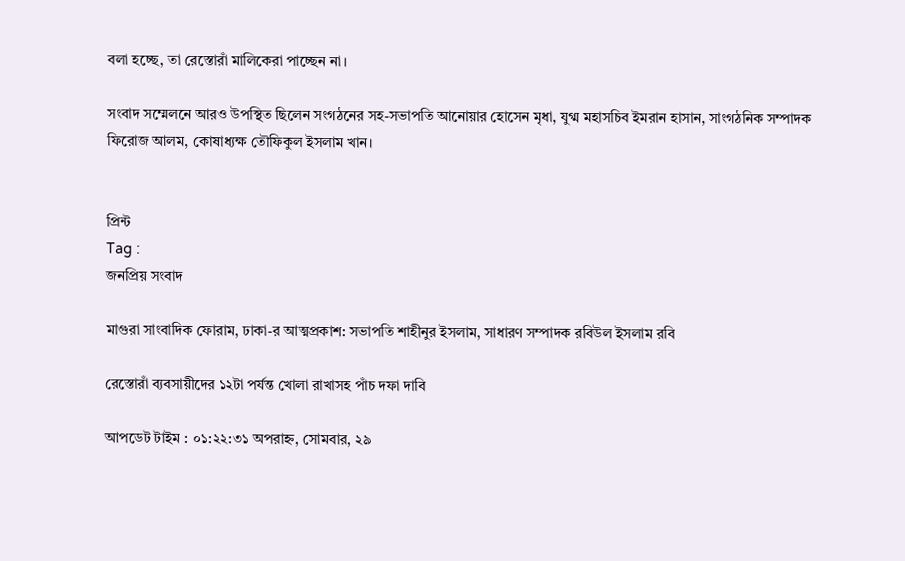বলা হচ্ছে, তা রেস্তোরাঁ মালিকেরা পাচ্ছেন না।

সংবাদ সম্মেলনে আরও উপস্থিত ছিলেন সংগঠনের সহ-সভাপতি আনোয়ার হোসেন মৃধা, যুগ্ম মহাসচিব ইমরান হাসান, সাংগঠনিক সম্পাদক ফিরোজ আলম, কোষাধ্যক্ষ তৌফিকুল ইসলাম খান।


প্রিন্ট
Tag :
জনপ্রিয় সংবাদ

মাগুরা সাংবাদিক ফোরাম, ঢাকা-র আত্মপ্রকাশ: সভাপতি শাহীনুর ইসলাম, সাধারণ সম্পাদক রবিউল ইসলাম রবি

রেস্তোরাঁ ব্যবসায়ীদের ১২টা পর্যন্ত খোলা রাখাসহ পাঁচ দফা দাবি

আপডেট টাইম : ০১:২২:৩১ অপরাহ্ন, সোমবার, ২৯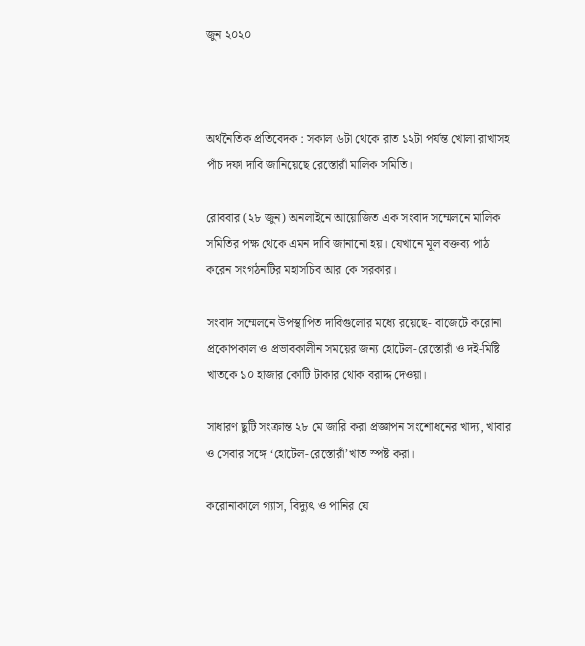জুন ২০২০



অর্থনৈতিক প্রতিবেদক : সকাল ৬টা থেকে রাত ১২টা পর্যন্ত খোলা রাখাসহ পাঁচ দফা দাবি জানিয়েছে রেস্তোরাঁ মালিক সমিতি।

রোববার (২৮ জুন) অনলাইনে আয়োজিত এক সংবাদ সম্মেলনে মালিক সমিতির পক্ষ থেকে এমন দাবি জানানো হয়। যেখানে মূল বক্তব্য পাঠ করেন সংগঠনটির মহাসচিব আর কে সরকার।

সংবাদ সম্মেলনে উপস্থাপিত দাবিগুলোর মধ্যে রয়েছে- বাজেটে করোনা প্রকোপকাল ও প্রভাবকালীন সময়ের জন্য হোটেল-রেস্তোরাঁ ও দই-মিষ্টি খাতকে ১০ হাজার কোটি টাকার থোক বরাদ্দ দেওয়া।

সাধারণ ছুটি সংক্রান্ত ২৮ মে জারি করা প্রজ্ঞাপন সংশোধনের খাদ্য, খাবার ও সেবার সঙ্গে ‘হোটেল-রেস্তোরাঁ’খাত স্পষ্ট করা।

করোনাকালে গ্যাস, বিদ্যুৎ ও পানির যে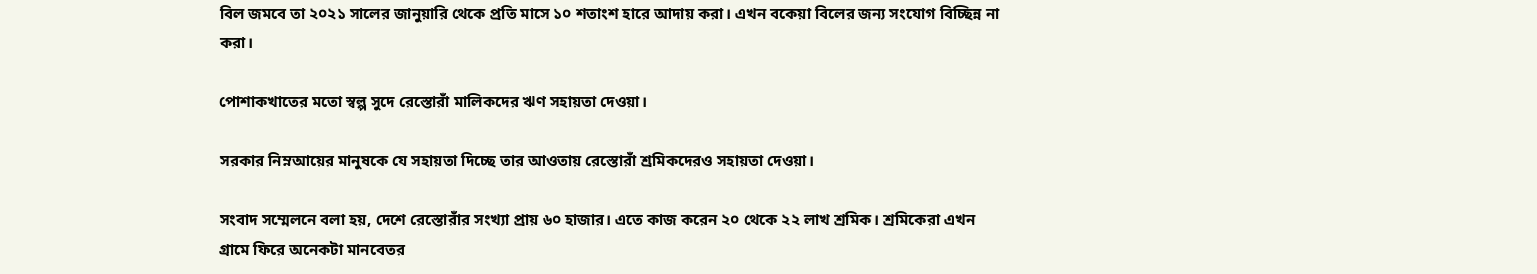বিল জমবে তা ২০২১ সালের জানুয়ারি থেকে প্রতি মাসে ১০ শতাংশ হারে আদায় করা। এখন বকেয়া বিলের জন্য সংযোগ বিচ্ছিন্ন না করা।

পোশাকখাতের মতো স্বল্প সুদে রেস্তোরাঁ মালিকদের ঋণ সহায়তা দেওয়া।

সরকার নিম্নআয়ের মানুষকে যে সহায়তা দিচ্ছে তার আওতায় রেস্তোরাঁ শ্রমিকদেরও সহায়তা দেওয়া।

সংবাদ সম্মেলনে বলা হয়, দেশে রেস্তোরাঁর সংখ্যা প্রায় ৬০ হাজার। এতে কাজ করেন ২০ থেকে ২২ লাখ শ্রমিক। শ্রমিকেরা এখন গ্রামে ফিরে অনেকটা মানবেতর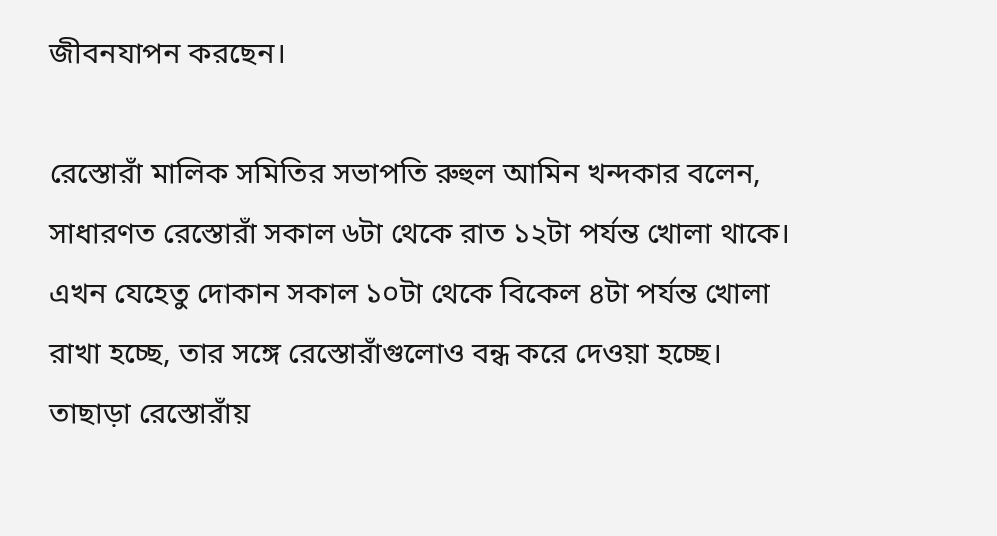জীবনযাপন করছেন।

রেস্তোরাঁ মালিক সমিতির সভাপতি রুহুল আমিন খন্দকার বলেন, সাধারণত রেস্তোরাঁ সকাল ৬টা থেকে রাত ১২টা পর্যন্ত খোলা থাকে। এখন যেহেতু দোকান সকাল ১০টা থেকে বিকেল ৪টা পর্যন্ত খোলা রাখা হচ্ছে, তার সঙ্গে রেস্তোরাঁগুলোও বন্ধ করে দেওয়া হচ্ছে। তাছাড়া রেস্তোরাঁয়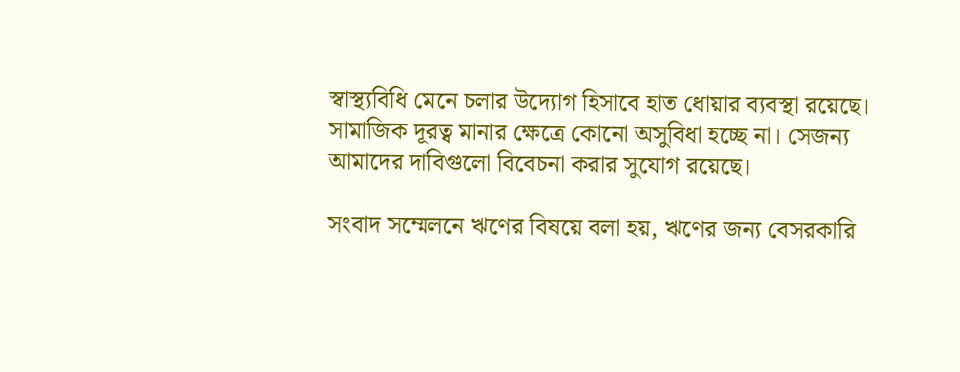স্বাস্থ্যবিধি মেনে চলার উদ্যোগ হিসাবে হাত ধোয়ার ব্যবস্থা রয়েছে। সামাজিক দূরত্ব মানার ক্ষেত্রে কোনো অসুবিধা হচ্ছে না। সেজন্য আমাদের দাবিগুলো বিবেচনা করার সুযোগ রয়েছে।

সংবাদ সম্মেলনে ঋণের বিষয়ে বলা হয়, ঋণের জন্য বেসরকারি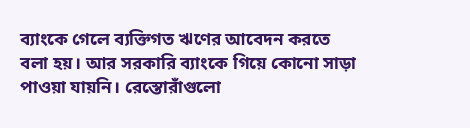ব্যাংকে গেলে ব্যক্তিগত ঋণের আবেদন করতে বলা হয়। আর সরকারি ব্যাংকে গিয়ে কোনো সাড়া পাওয়া যায়নি। রেস্তোরাঁগুলো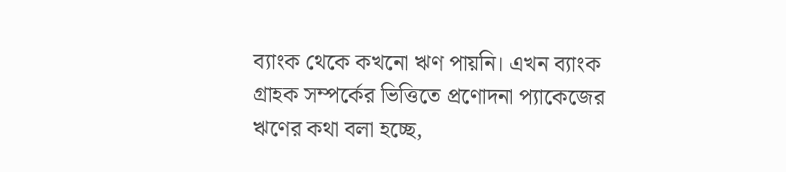ব্যাংক থেকে কখনো ঋণ পায়নি। এখন ব্যাংক গ্রাহক সম্পর্কের ভিত্তিতে প্রণোদনা প্যাকেজের ঋণের কথা বলা হচ্ছে,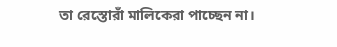তা রেস্তোরাঁ মালিকেরা পাচ্ছেন না।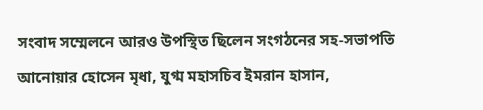সংবাদ সম্মেলনে আরও উপস্থিত ছিলেন সংগঠনের সহ-সভাপতি আনোয়ার হোসেন মৃধা, যুগ্ম মহাসচিব ইমরান হাসান,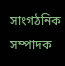সাংগঠনিক সম্পাদক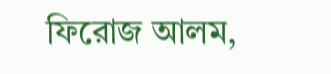ফিরোজ আলম,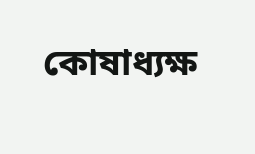কোষাধ্যক্ষ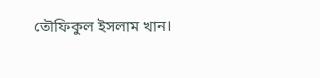তৌফিকুল ইসলাম খান।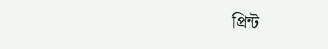প্রিন্ট